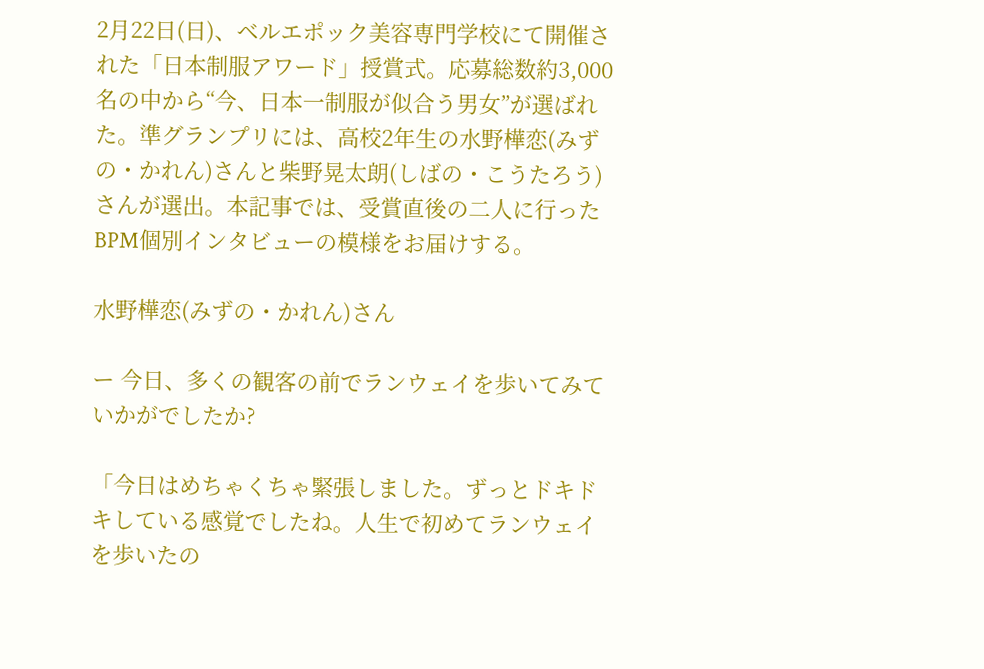2月22日(日)、ベルエポック美容専門学校にて開催された「日本制服アワード」授賞式。応募総数約3,000名の中から“今、日本一制服が似合う男女”が選ばれた。準グランプリには、高校2年生の水野樺恋(みずの・かれん)さんと柴野晃太朗(しばの・こうたろう)さんが選出。本記事では、受賞直後の二人に行ったBPM個別インタビューの模様をお届けする。

水野樺恋(みずの・かれん)さん

ー 今日、多くの観客の前でランウェイを歩いてみていかがでしたか?

「今日はめちゃくちゃ緊張しました。ずっとドキドキしている感覚でしたね。人生で初めてランウェイを歩いたの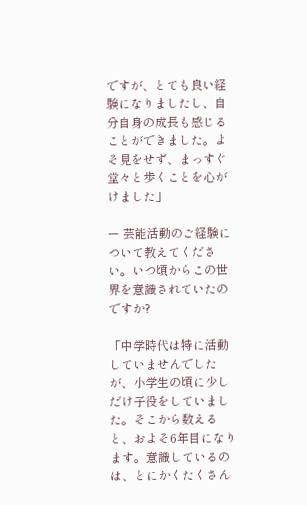ですが、とても良い経験になりましたし、自分自身の成長も感じることができました。よそ見をせず、まっすぐ堂々と歩くことを心がけました」

ー 芸能活動のご経験について教えてください。いつ頃からこの世界を意識されていたのですか?

「中学時代は特に活動していませんでしたが、小学生の頃に少しだけ子役をしていました。そこから数えると、およそ6年目になります。意識しているのは、とにかくたくさん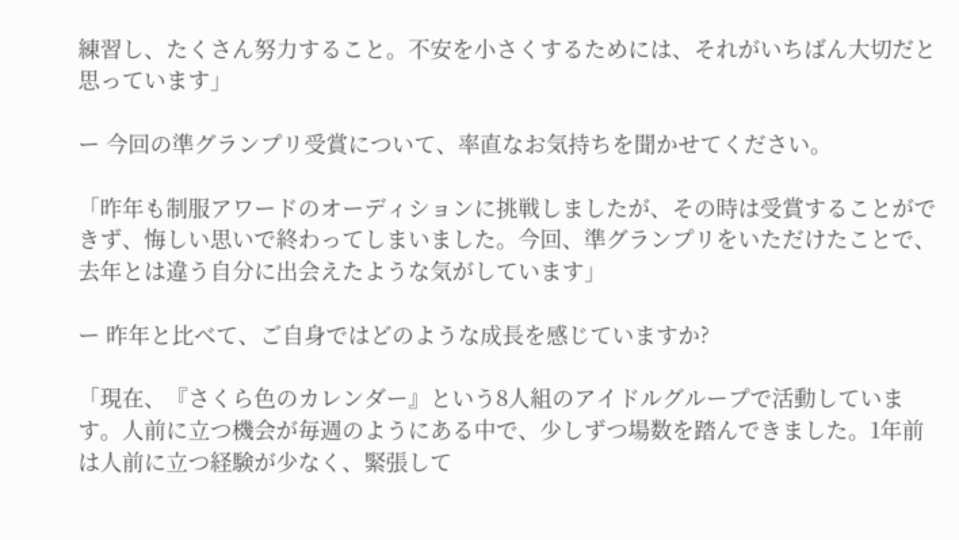練習し、たくさん努力すること。不安を小さくするためには、それがいちばん大切だと思っています」

ー 今回の準グランプリ受賞について、率直なお気持ちを聞かせてください。

「昨年も制服アワードのオーディションに挑戦しましたが、その時は受賞することができず、悔しい思いで終わってしまいました。今回、準グランプリをいただけたことで、去年とは違う自分に出会えたような気がしています」

ー 昨年と比べて、ご自身ではどのような成長を感じていますか?

「現在、『さくら色のカレンダー』という8人組のアイドルグループで活動しています。人前に立つ機会が毎週のようにある中で、少しずつ場数を踏んできました。1年前は人前に立つ経験が少なく、緊張して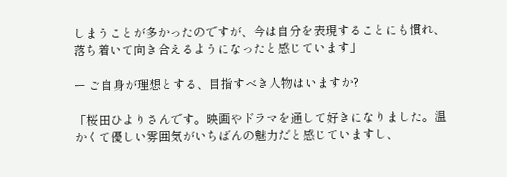しまうことが多かったのですが、今は自分を表現することにも慣れ、落ち着いて向き合えるようになったと感じています」

ー ご自身が理想とする、目指すべき人物はいますか?

「桜田ひよりさんです。映画やドラマを通して好きになりました。温かくて優しい雰囲気がいちばんの魅力だと感じていますし、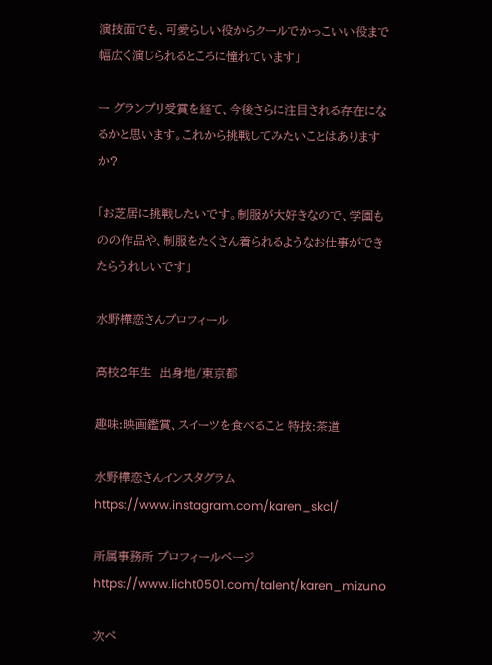演技面でも、可愛らしい役からクールでかっこいい役まで幅広く演じられるところに憧れています」

ー グランプリ受賞を経て、今後さらに注目される存在になるかと思います。これから挑戦してみたいことはありますか?

「お芝居に挑戦したいです。制服が大好きなので、学園ものの作品や、制服をたくさん着られるようなお仕事ができたらうれしいです」

水野樺恋さんプロフィール

高校2年生  出身地/東京都

趣味:映画鑑賞、スイーツを食べること 特技:茶道

水野樺恋さんインスタグラム https://www.instagram.com/karen_skcl/

所属事務所 プロフィールページ https://www.licht0501.com/talent/karen_mizuno

次ペ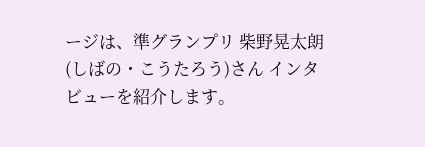ージは、準グランプリ 柴野晃太朗(しばの・こうたろう)さん インタビューを紹介します。